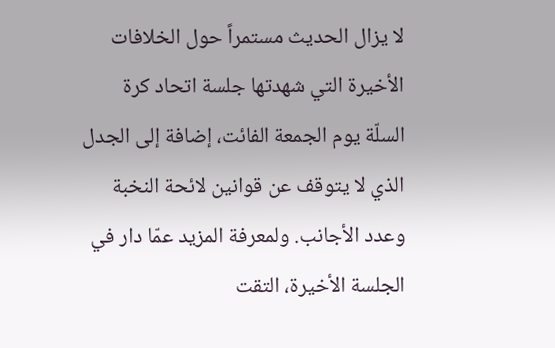لا يزال الحديث مستمراً حول الخلافات الأخيرة التي شهدتها جلسة اتحاد كرة السلّة يوم الجمعة الفائت، إضافة إلى الجدل الذي لا يتوقف عن قوانين لائحة النخبة وعدد الأجانب. ولمعرفة المزيد عمّا دار في الجلسة الأخيرة، التقت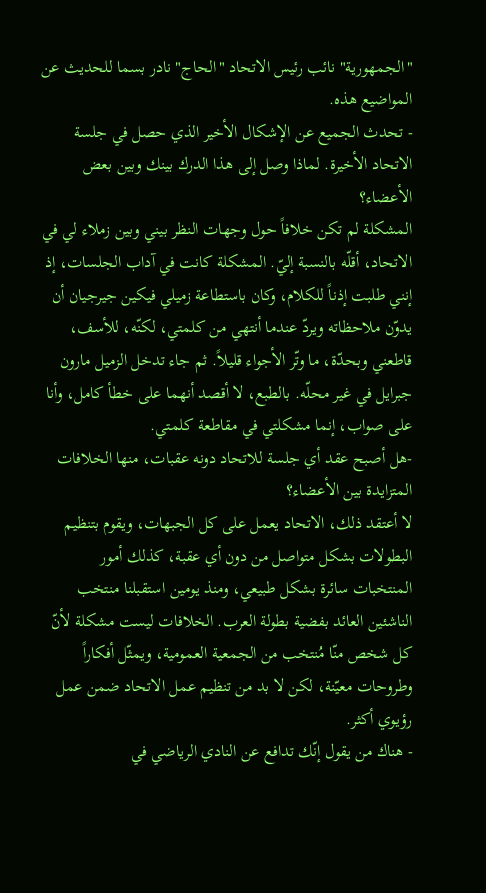"الجمهورية" نائب رئيس الاتحاد "الحاج" نادر بسما للحديث عن المواضيع هذه.
- تحدث الجميع عن الإشكال الأخير الذي حصل في جلسة الاتحاد الأخيرة. لماذا وصل إلى هذا الدرك بينك وبين بعض الأعضاء؟
المشكلة لم تكن خلافاً حول وجهات النظر بيني وبين زملاء لي في الاتحاد، أقلّه بالنسبة إليّ. المشكلة كانت في آداب الجلسات، إذ إنني طلبت إذناً للكلام، وكان باستطاعة زميلي فيكين جيرجيان أن يدوّن ملاحظاته ويردّ عندما أنتهي من كلمتي، لكنّه، للأسف، قاطعني وبحدّة، ما وتّر الأجواء قليلاً. ثم جاء تدخل الزميل مارون جبرايل في غير محلّه. بالطبع، لا أقصد أنهما على خطأ كامل، وأنا على صواب، إنما مشكلتي في مقاطعة كلمتي.
-هل أصبح عقد أي جلسة للاتحاد دونه عقبات، منها الخلافات المتزايدة بين الأعضاء؟
لا أعتقد ذلك، الاتحاد يعمل على كل الجبهات، ويقوم بتنظيم البطولات بشكل متواصل من دون أي عقبة، كذلك أمور المنتخبات سائرة بشكل طبيعي، ومنذ يومين استقبلنا منتخب الناشئين العائد بفضية بطولة العرب. الخلافات ليست مشكلة لأنّ كل شخص منّا مُنتخب من الجمعية العمومية، ويمثّل أفكاراً وطروحات معيّنة، لكن لا بد من تنظيم عمل الاتحاد ضمن عمل رؤيوي أكثر.
- هناك من يقول إنّك تدافع عن النادي الرياضي في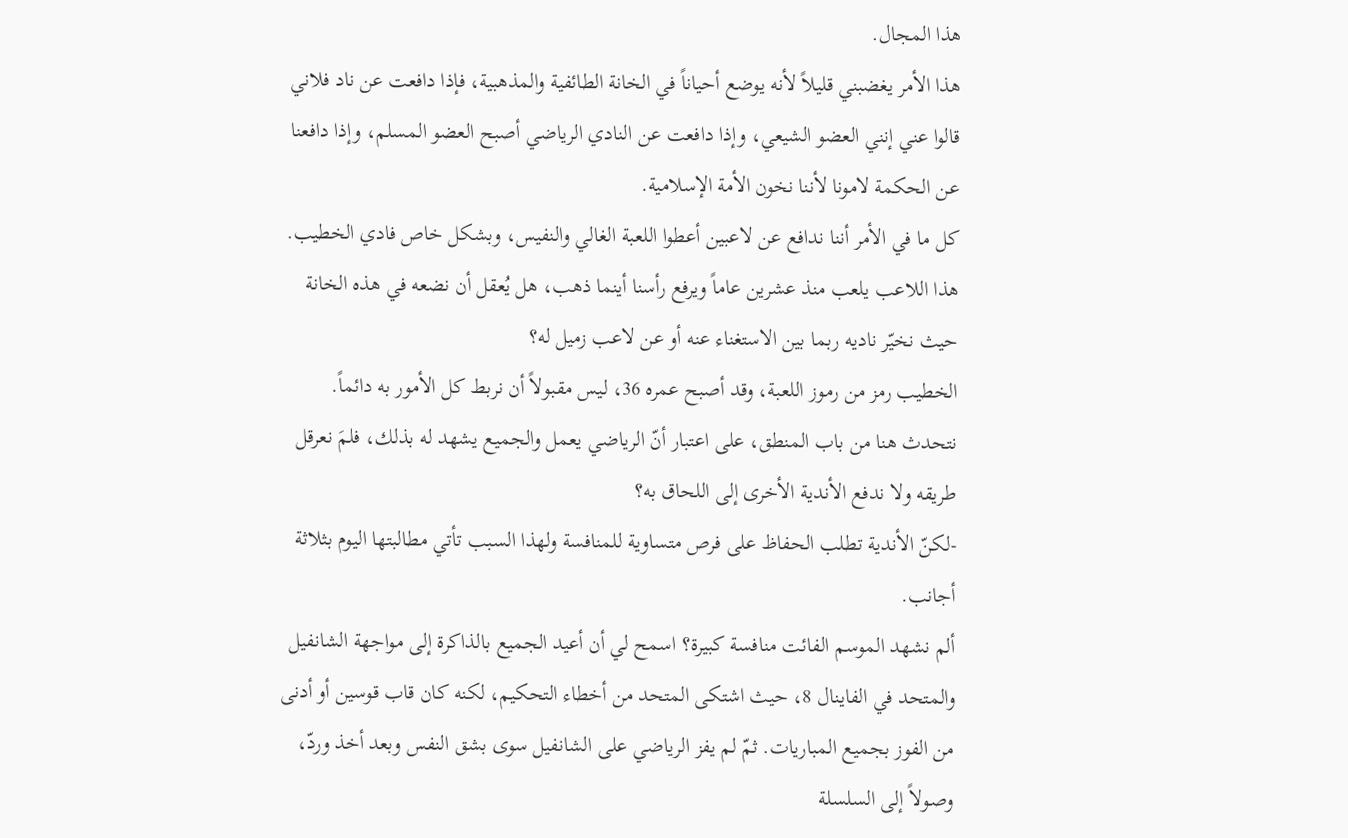هذا المجال.
هذا الأمر يغضبني قليلاً لأنه يوضع أحياناً في الخانة الطائفية والمذهبية، فإذا دافعت عن ناد فلاني قالوا عني إنني العضو الشيعي، وإذا دافعت عن النادي الرياضي أصبح العضو المسلم، وإذا دافعنا عن الحكمة لامونا لأننا نخون الأمة الإسلامية.
كل ما في الأمر أننا ندافع عن لاعبين أعطوا اللعبة الغالي والنفيس، وبشكل خاص فادي الخطيب. هذا اللاعب يلعب منذ عشرين عاماً ويرفع رأسنا أينما ذهب، هل يُعقل أن نضعه في هذه الخانة حيث نخيّر ناديه ربما بين الاستغناء عنه أو عن لاعب زميل له؟
الخطيب رمز من رموز اللعبة، وقد أصبح عمره 36، ليس مقبولاً أن نربط كل الأمور به دائماً. نتحدث هنا من باب المنطق، على اعتبار أنّ الرياضي يعمل والجميع يشهد له بذلك، فلمَ نعرقل طريقه ولا ندفع الأندية الأخرى إلى اللحاق به؟
-لكنّ الأندية تطلب الحفاظ على فرص متساوية للمنافسة ولهذا السبب تأتي مطالبتها اليوم بثلاثة أجانب.
ألم نشهد الموسم الفائت منافسة كبيرة؟ اسمح لي أن أعيد الجميع بالذاكرة إلى مواجهة الشانفيل والمتحد في الفاينال 8، حيث اشتكى المتحد من أخطاء التحكيم، لكنه كان قاب قوسين أو أدنى من الفوز بجميع المباريات. ثمّ لم يفز الرياضي على الشانفيل سوى بشق النفس وبعد أخذ وردّ، وصولاً إلى السلسلة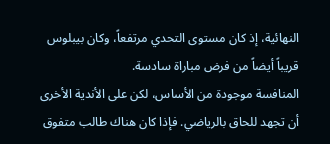النهائية، إذ كان مستوى التحدي مرتفعاً، وكان بيبلوس قريباً أيضاً من فرض مباراة سادسة.
المنافسة موجودة من الأساس، لكن على الأندية الأخرى أن تجهد للحاق بالرياضي. فإذا كان هناك طالب متفوق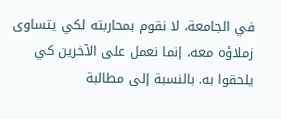في الجامعة، لا نقوم بمحاربته لكي يتساوى زملاؤه معه، إنما نعمل على الآخرين كي يلحقوا به. بالنسبة إلى مطالبة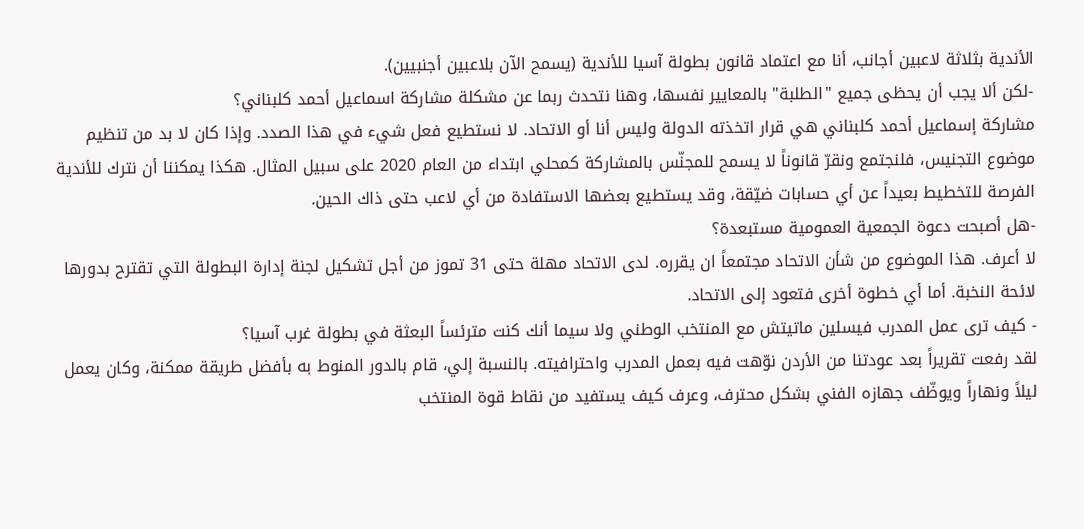الأندية بثلاثة لاعبين أجانب، أنا مع اعتماد قانون بطولة آسيا للأندية (يسمح الآن بلاعبين أجنبيين).
-لكن ألا يجب أن يحظى جميع "الطلبة" بالمعايير نفسها، وهنا نتحدث ربما عن مشكلة مشاركة اسماعيل أحمد كلبناني؟
مشاركة إسماعيل أحمد كلبناني هي قرار اتخذته الدولة وليس أنا أو الاتحاد. لا نستطيع فعل شيء في هذا الصدد. وإذا كان لا بد من تنظيم موضوع التجنيس، فلنجتمع ونقرّ قانوناً لا يسمح للمجنّس بالمشاركة كمحلي ابتداء من العام 2020 على سبيل المثال. هكذا يمكننا أن نترك للأندية الفرصة للتخطيط بعيداً عن أي حسابات ضيّقة، وقد يستطيع بعضها الاستفادة من أي لاعب حتى ذاك الحين.
-هل أصبحت دعوة الجمعية العمومية مستبعدة؟
لا أعرف. هذا الموضوع من شأن الاتحاد مجتمعاً ان يقرره. لدى الاتحاد مهلة حتى 31 تموز من أجل تشكيل لجنة إدارة البطولة التي تقترح بدورها لائحة النخبة. أما أي خطوة أخرى فتعود إلى الاتحاد.
- كيف ترى عمل المدرب فيسلين ماتيتش مع المنتخب الوطني ولا سيما أنك كنت مترئساً البعثة في بطولة غرب آسيا؟
لقد رفعت تقريراً بعد عودتنا من الأردن نوّهت فيه بعمل المدرب واحترافيته. بالنسبة إلي، قام بالدور المنوط به بأفضل طريقة ممكنة، وكان يعمل ليلاً ونهاراً ويوظّف جهازه الفني بشكل محترف، وعرف كيف يستفيد من نقاط قوة المنتخب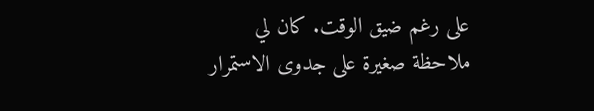على رغم ضيق الوقت. كان لي ملاحظة صغيرة على جدوى الاستمرار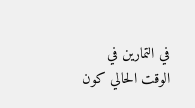في التمارين في الوقت الحالي كون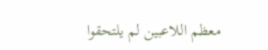معظم اللاعبين لم يلتحقوا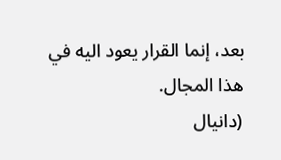بعد، إنما القرار يعود اليه في هذا المجال.
(دانيال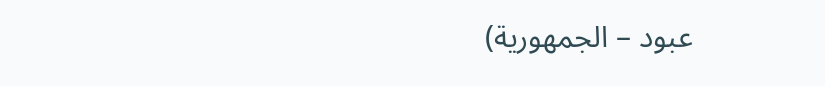عبود – الجمهورية)